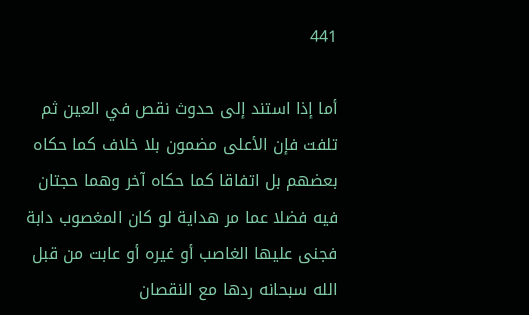441

أما إذا استند إلى حدوث نقص في العين ثم تلفت فإن الأعلى مضمون بلا خلاف كما حكاه بعضهم بل اتفاقا كما حكاه آخر وهما حجتان فيه فضلا عما مر هداية لو كان المغصوب دابة فجنى عليها الغاصب أو غيره أو عابت من قبل الله سبحانه ردها مع النقصان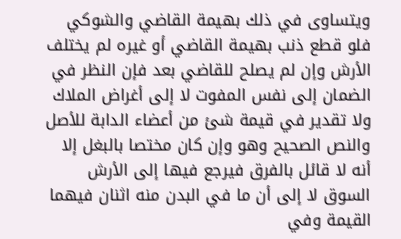ويتساوى في ذلك بهيمة القاضي والشوكي فلو قطع ذنب بهيمة القاضي أو غيره لم يختلف الأرش وإن لم يصلح للقاضي بعد فإن النظر في الضمان إلى نفس المفوت لا إلى أغراض الملاك ولا تقدير في قيمة شئ من أعضاء الدابة للأصل والنص الصحيح وهو وإن كان مختصا بالبغل إلا أنه لا قائل بالفرق فيرجع فيها إلى الأرش السوق لا إلى أن ما في البدن منه اثنان فيهما القيمة وفي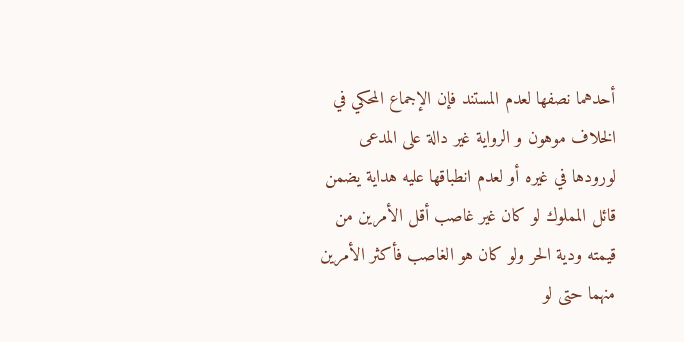أحدهما نصفها لعدم المستند فإن الإجماع المحكي في الخلاف موهون و الرواية غير دالة على المدعى لورودها في غيره أو لعدم انطباقها عليه هداية يضمن قائل المملوك لو كان غير غاصب أقل الأمرين من قيمته ودية الحر ولو كان هو الغاصب فأكثر الأمرين منهما حتى لو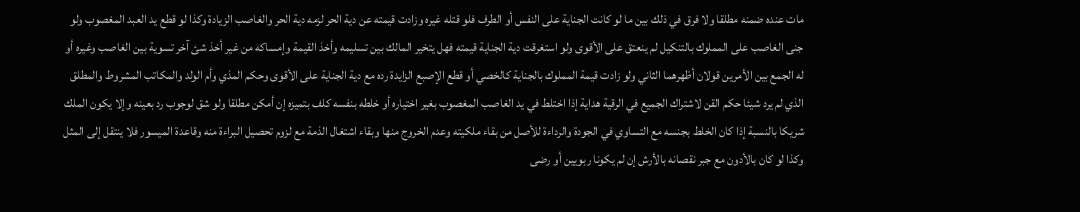مات عنده ضمنه مطلقا ولا فرق في ذلك بين ما لو كانت الجناية على النفس أو الطرف فلو قتله غيره وزادت قيمته عن دية الحر لزمه دية الحر والغاصب الزيادة وكذا لو قطع يد العبد المغصوب ولو جنى الغاصب على المملوك بالتنكيل لم ينعتق على الأقوى ولو استغرقت دية الجناية قيمته فهل يتخير المالك بين تسليمه وأخذ القيمة وإمساكه من غير أخذ شئ آخر تسوية بين الغاصب وغيره أو له الجمع بين الأمرين قولان أظهرهما الثاني ولو زادت قيمة المملوك بالجناية كالخصي أو قطع الإصبع الزايدة رده مع دية الجناية على الأقوى وحكم المذي وأم الولد والمكاتب المشروط والمطلق الذي لم يرد شيئا حكم القن لاشتراك الجميع في الرقية هداية إذا اختلط في يد الغاصب المغصوب بغير اختياره أو خلطه بنفسه كلف بتميزه إن أمكن مطلقا ولو شق لوجوب رد بعينه وإلا يكون الملك شريكا بالنسبة إذا كان الخلط بجنسه مع التساوي في الجودة والرداءة للأصل من بقاء ملكيته وعدم الخروج منها وبقاء اشتغال الذمة مع لزوم تحصيل البراءة منه وقاعدة الميسور فلا ينتقل إلى المثل وكذا لو كان بالأدون مع جبر نقصانه بالأرش إن لم يكونا ربويين أو رضى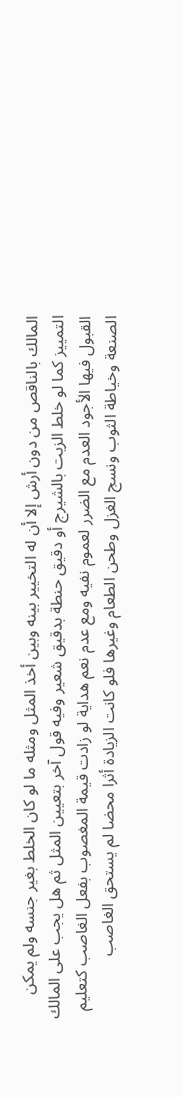المالك بالناقص من دون أرش إلا أن له التخيير بينه وبين أخذ المثل ومثله ما لو كان الخلط بغير جنسه ولم يمكن التمييز كما لو خلط الزيت بالشيرج أو دقيق حنطة بدقيق شعير وفيه قول آخر بتعيين المثل ثم هل يجب على المالك القبول فيها الأجود العدم مع الضرر لعموم نفيه ومع عدم نعم هداية لو زادت قيمة المغصوب بفعل الغاصب كتعليم الصنعة وخياطة الثوب ونسج الغزل وطحن الطعام وغيرها فلو كانت الزيادة أثرا محضا لم يستحق الغاصب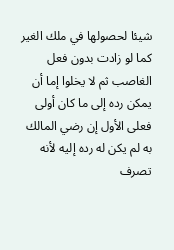شيئا لحصولها في ملك الغير كما لو زادت بدون فعل الغاصب ثم لا يخلوا إما أن يمكن رده إلى ما كان أولى فعلى الأول إن رضي المالك به لم يكن له رده إليه لأنه تصرف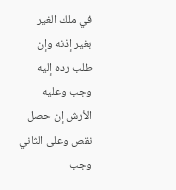في ملك الغير بغير إذنه وإن طلب رده إليه وجب وعليه الأرش إن حصل نقص وعلى الثاني وجب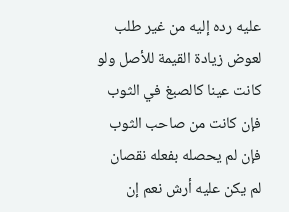عليه رده إليه من غير طلب لعوض زيادة القيمة للأصل ولو كانت عينا كالصبغ في الثوب فإن كانت من صاحب الثوب فإن لم يحصله بفعله نقصان لم يكن عليه أرش نعم إن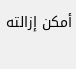أمكن إزالته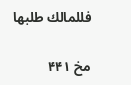فللمالك طلبها

مخ ۴۴۱